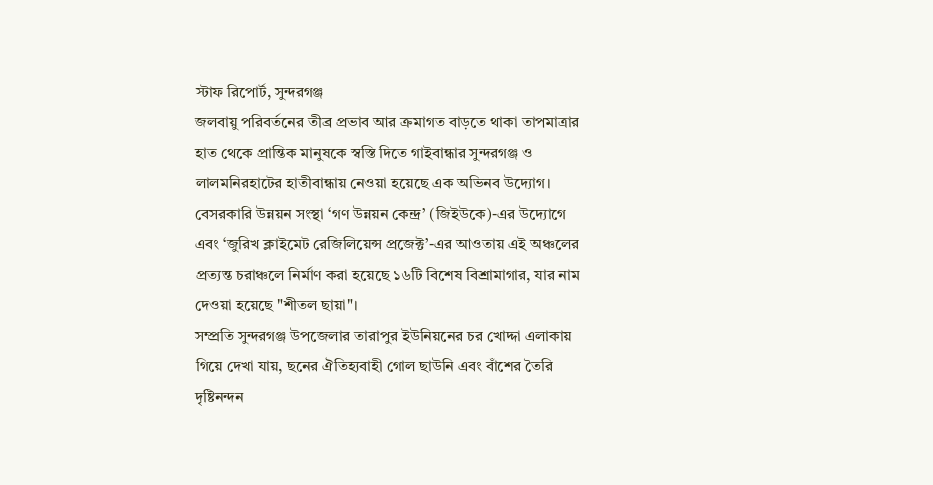স্টাফ রিপোর্ট, সুন্দরগঞ্জ
জলবায়ু পরিবর্তনের তীব্র প্রভাব আর ক্রমাগত বাড়তে থাকা তাপমাত্রার হাত থেকে প্রান্তিক মানুষকে স্বস্তি দিতে গাইবান্ধার সুন্দরগঞ্জ ও লালমনিরহাটের হাতীবান্ধায় নেওয়া হয়েছে এক অভিনব উদ্যোগ। বেসরকারি উন্নয়ন সংস্থা ‘গণ উন্নয়ন কেন্দ্র’ (জিইউকে)-এর উদ্যোগে এবং ‘জুরিখ ক্লাইমেট রেজিলিয়েন্স প্রজেক্ট’-এর আওতায় এই অঞ্চলের প্রত্যন্ত চরাঞ্চলে নির্মাণ করা হয়েছে ১৬টি বিশেষ বিশ্রামাগার, যার নাম দেওয়া হয়েছে "শীতল ছায়া"।
সম্প্রতি সুন্দরগঞ্জ উপজেলার তারাপুর ইউনিয়নের চর খোদ্দা এলাকায় গিয়ে দেখা যায়, ছনের ঐতিহ্যবাহী গোল ছাউনি এবং বাঁশের তৈরি দৃষ্টিনন্দন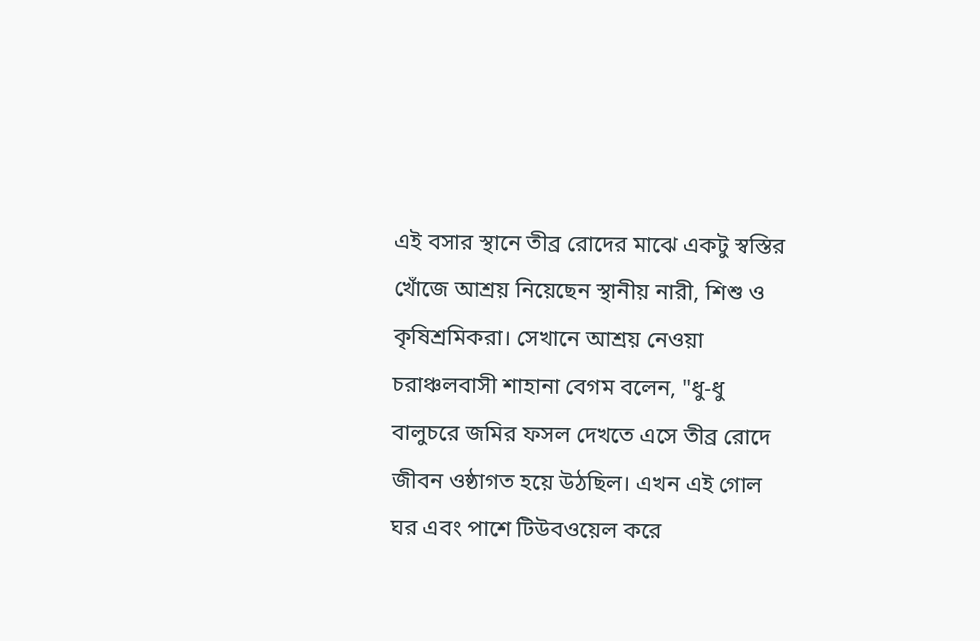এই বসার স্থানে তীব্র রোদের মাঝে একটু স্বস্তির খোঁজে আশ্রয় নিয়েছেন স্থানীয় নারী, শিশু ও কৃষিশ্রমিকরা। সেখানে আশ্রয় নেওয়া চরাঞ্চলবাসী শাহানা বেগম বলেন, "ধু-ধু বালুচরে জমির ফসল দেখতে এসে তীব্র রোদে জীবন ওষ্ঠাগত হয়ে উঠছিল। এখন এই গোল ঘর এবং পাশে টিউবওয়েল করে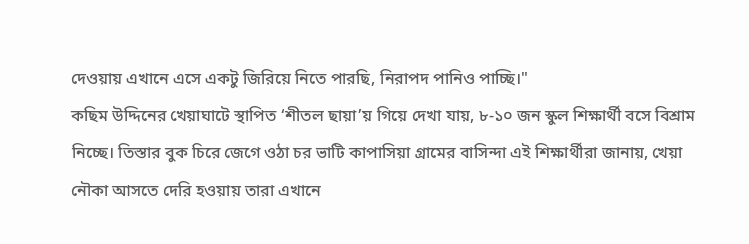দেওয়ায় এখানে এসে একটু জিরিয়ে নিতে পারছি, নিরাপদ পানিও পাচ্ছি।"
কছিম উদ্দিনের খেয়াঘাটে স্থাপিত ‘শীতল ছায়া’য় গিয়ে দেখা যায়, ৮-১০ জন স্কুল শিক্ষার্থী বসে বিশ্রাম নিচ্ছে। তিস্তার বুক চিরে জেগে ওঠা চর ভাটি কাপাসিয়া গ্রামের বাসিন্দা এই শিক্ষার্থীরা জানায়, খেয়া নৌকা আসতে দেরি হওয়ায় তারা এখানে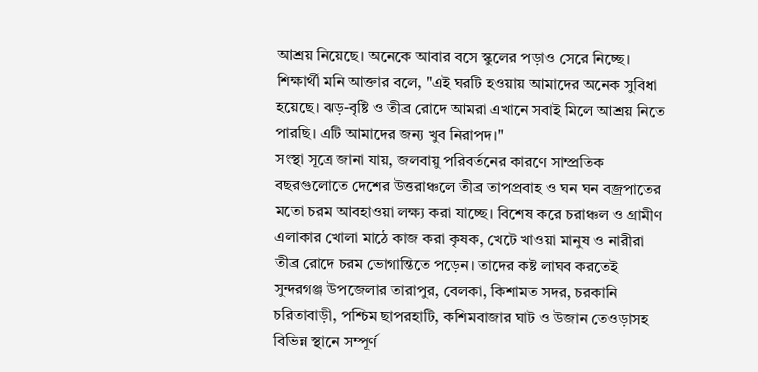আশ্রয় নিয়েছে। অনেকে আবার বসে স্কুলের পড়াও সেরে নিচ্ছে। শিক্ষার্থী মনি আক্তার বলে, "এই ঘরটি হওয়ায় আমাদের অনেক সুবিধা হয়েছে। ঝড়-বৃষ্টি ও তীব্র রোদে আমরা এখানে সবাই মিলে আশ্রয় নিতে পারছি। এটি আমাদের জন্য খুব নিরাপদ।"
সংস্থা সূত্রে জানা যায়, জলবায়ু পরিবর্তনের কারণে সাম্প্রতিক বছরগুলোতে দেশের উত্তরাঞ্চলে তীব্র তাপপ্রবাহ ও ঘন ঘন বজ্রপাতের মতো চরম আবহাওয়া লক্ষ্য করা যাচ্ছে। বিশেষ করে চরাঞ্চল ও গ্রামীণ এলাকার খোলা মাঠে কাজ করা কৃষক, খেটে খাওয়া মানুষ ও নারীরা তীব্র রোদে চরম ভোগান্তিতে পড়েন। তাদের কষ্ট লাঘব করতেই সুন্দরগঞ্জ উপজেলার তারাপুর, বেলকা, কিশামত সদর, চরকানি চরিতাবাড়ী, পশ্চিম ছাপরহাটি, কশিমবাজার ঘাট ও উজান তেওড়াসহ বিভিন্ন স্থানে সম্পূর্ণ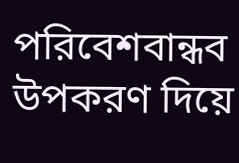পরিবেশবান্ধব উপকরণ দিয়ে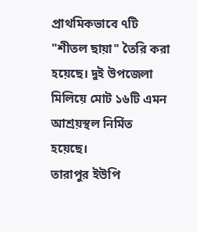প্রাথমিকভাবে ৭টি "শীতল ছায়া" তৈরি করা হয়েছে। দুই উপজেলা মিলিয়ে মোট ১৬টি এমন আশ্রয়স্থল নির্মিত হয়েছে।
তারাপুর ইউপি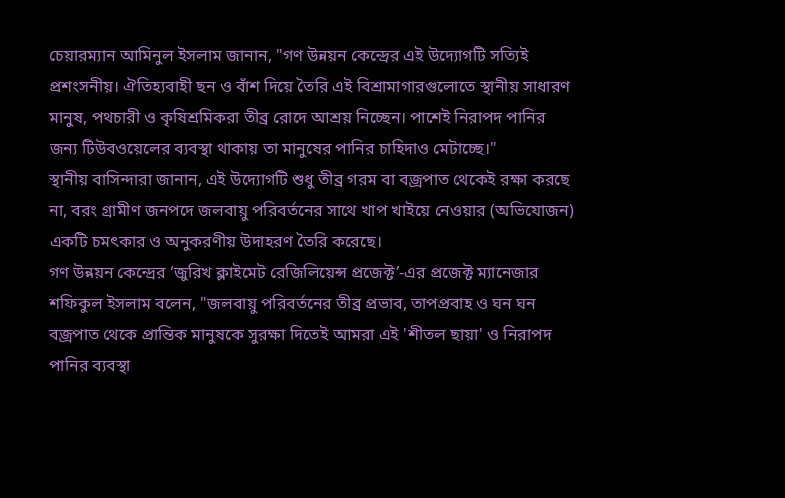চেয়ারম্যান আমিনুল ইসলাম জানান, "গণ উন্নয়ন কেন্দ্রের এই উদ্যোগটি সত্যিই প্রশংসনীয়। ঐতিহ্যবাহী ছন ও বাঁশ দিয়ে তৈরি এই বিশ্রামাগারগুলোতে স্থানীয় সাধারণ মানুষ, পথচারী ও কৃষিশ্রমিকরা তীব্র রোদে আশ্রয় নিচ্ছেন। পাশেই নিরাপদ পানির জন্য টিউবওয়েলের ব্যবস্থা থাকায় তা মানুষের পানির চাহিদাও মেটাচ্ছে।"
স্থানীয় বাসিন্দারা জানান, এই উদ্যোগটি শুধু তীব্র গরম বা বজ্রপাত থেকেই রক্ষা করছে না, বরং গ্রামীণ জনপদে জলবায়ু পরিবর্তনের সাথে খাপ খাইয়ে নেওয়ার (অভিযোজন) একটি চমৎকার ও অনুকরণীয় উদাহরণ তৈরি করেছে।
গণ উন্নয়ন কেন্দ্রের ‘জুরিখ ক্লাইমেট রেজিলিয়েন্স প্রজেক্ট’-এর প্রজেক্ট ম্যানেজার শফিকুল ইসলাম বলেন, "জলবায়ু পরিবর্তনের তীব্র প্রভাব, তাপপ্রবাহ ও ঘন ঘন বজ্রপাত থেকে প্রান্তিক মানুষকে সুরক্ষা দিতেই আমরা এই 'শীতল ছায়া' ও নিরাপদ পানির ব্যবস্থা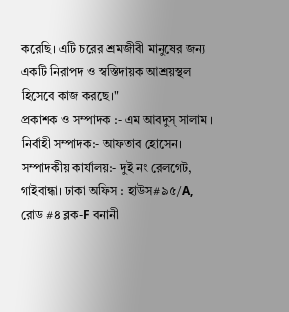করেছি। এটি চরের শ্রমজীবী মানুষের জন্য একটি নিরাপদ ও স্বস্তিদায়ক আশ্রয়স্থল হিসেবে কাজ করছে।"
প্রকাশক ও সম্পাদক :- এম আবদুস্ সালাম । নির্বাহী সম্পাদক:- আফতাব হোসেন। সম্পাদকীয় কার্যালয়:- দুই নং রেলগেট, গাইবান্ধা। ঢাকা অফিস : হাউস#৯৫/A, রোড #৪ ব্লক-F বনানী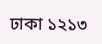ঢাকা ১২১৩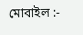মোবাইল :-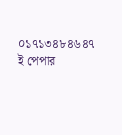০১৭১৩৪৮৪৬৪৭
ই পেপার